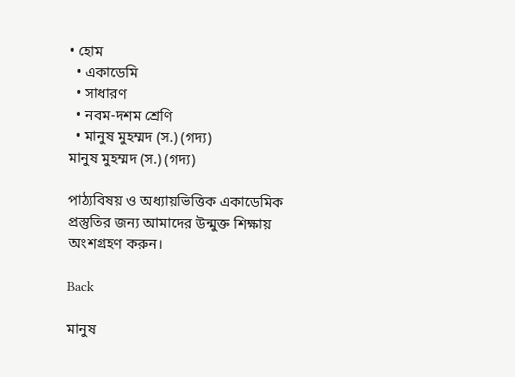• হোম
  • একাডেমি
  • সাধারণ
  • নবম-দশম শ্রেণি
  • মানুষ মুহম্মদ (স.) (গদ্য)
মানুষ মুহম্মদ (স.) (গদ্য)

পাঠ্যবিষয় ও অধ্যায়ভিত্তিক একাডেমিক প্রস্তুতির জন্য আমাদের উন্মুক্ত শিক্ষায় অংশগ্রহণ করুন।

Back

মানুষ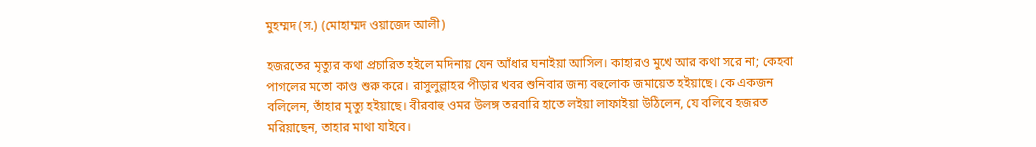মুহম্মদ (স.) (মোহাম্মদ ওয়াজেদ আলী)

হজরতের মৃত্যুর কথা প্রচারিত হইলে মদিনায় যেন আঁধার ঘনাইয়া আসিল। কাহারও মুখে আর কথা সরে না; কেহবা পাগলের মতো কাণ্ড শুরু করে। রাসুলুল্লাহর পীড়ার খবর শুনিবার জন্য বহুলোক জমায়েত হইয়াছে। কে একজন বলিলেন, তাঁহার মৃত্যু হইয়াছে। বীরবাহু ওমর উলঙ্গ তরবারি হাতে লইয়া লাফাইয়া উঠিলেন, যে বলিবে হজরত মরিয়াছেন, তাহার মাথা যাইবে।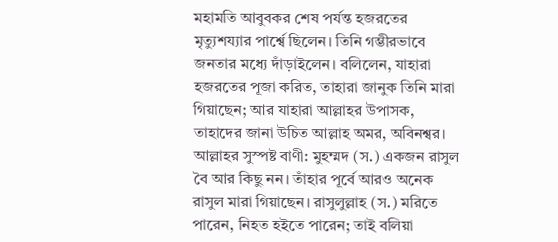মহামতি আবুবকর শেষ পর্যন্ত হজরতের মৃত্যুশয্যার পার্শ্বে ছিলেন। তিনি গম্ভীরভাবে জনতার মধ্যে দাঁড়াইলেন। বলিলেন, যাহারা হজরতের পূজা করিত, তাহারা জানুক তিনি মারা গিয়াছেন; আর যাহারা আল্লাহর উপাসক, তাহাদের জানা উচিত আল্লাহ অমর, অবিনশ্বর। আল্লাহর সুস্পষ্ট বাণী: মুহম্মদ (স.) একজন রাসুল বৈ আর কিছু নন। তাঁহার পূর্বে আরও অনেক রাসুল মারা গিয়াছেন। রাসুলুল্লাহ (স.) মরিতে পারেন, নিহত হইতে পারেন; তাই বলিয়া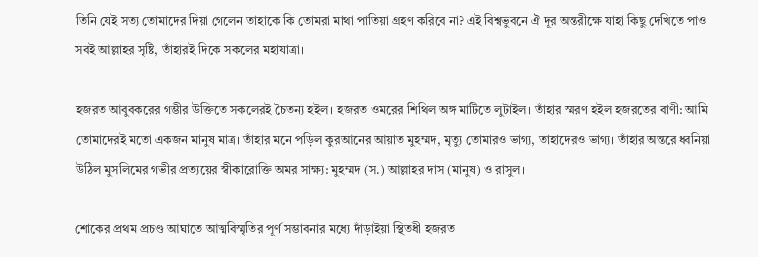তিনি যেই সত্য তোমাদের দিয়া গেলেন তাহাকে কি তোমরা মাথা পাতিয়া গ্রহণ করিবে না? এই বিশ্বভুবনে ঐ দূর অন্তরীক্ষে যাহা কিছু দেখিতে পাও সবই আল্লাহর সৃষ্টি, তাঁহারই দিকে সকলের মহাযাত্রা।

হজরত আবুবকরের গম্ভীর উক্তিতে সকলেরই চৈতন্য হইল। হজরত ওমরের শিথিল অঙ্গ মাটিতে লুটাইল। তাঁহার স্মরণ হইল হজরতের বাণী: আমি তোমাদেরই মতো একজন মানুষ মাত্র। তাঁহার মনে পড়িল কুরআনের আয়াত মুহম্মদ, মৃত্যু তোমারও ভাগ্য, তাহাদেরও ভাগ্য। তাঁহার অন্তরে ধ্বনিয়া উঠিল মুসলিমের গভীর প্রত্যয়ের স্বীকারোক্তি অমর সাক্ষ্য: মুহম্মদ (স.) আল্লাহর দাস (মানুষ) ও রাসুল।

শোকের প্রথম প্রচণ্ড আঘাতে আত্মবিস্মৃতির পূর্ণ সম্ভাবনার মধ্যে দাঁড়াইয়া স্থিতধী হজরত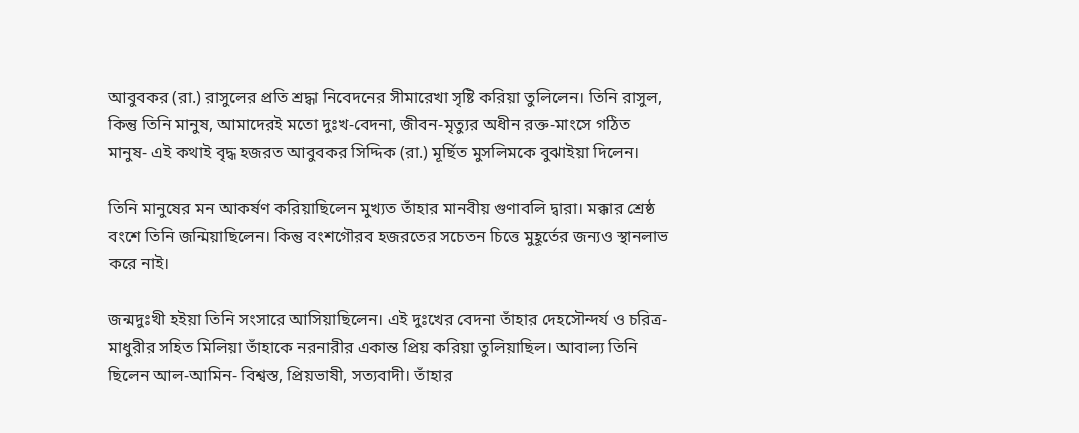আবুবকর (রা.) রাসুলের প্রতি শ্রদ্ধা নিবেদনের সীমারেখা সৃষ্টি করিয়া তুলিলেন। তিনি রাসুল, কিন্তু তিনি মানুষ, আমাদেরই মতো দুঃখ-বেদনা, জীবন-মৃত্যুর অধীন রক্ত-মাংসে গঠিত মানুষ- এই কথাই বৃদ্ধ হজরত আবুবকর সিদ্দিক (রা.) মূর্ছিত মুসলিমকে বুঝাইয়া দিলেন।

তিনি মানুষের মন আকর্ষণ করিয়াছিলেন মুখ্যত তাঁহার মানবীয় গুণাবলি দ্বারা। মক্কার শ্রেষ্ঠ বংশে তিনি জন্মিয়াছিলেন। কিন্তু বংশগৌরব হজরতের সচেতন চিত্তে মুহূর্তের জন্যও স্থানলাভ করে নাই।

জন্মদুঃখী হইয়া তিনি সংসারে আসিয়াছিলেন। এই দুঃখের বেদনা তাঁহার দেহসৌন্দর্য ও চরিত্র-মাধুরীর সহিত মিলিয়া তাঁহাকে নরনারীর একান্ত প্রিয় করিয়া তুলিয়াছিল। আবাল্য তিনি ছিলেন আল-আমিন- বিশ্বস্ত, প্রিয়ভাষী, সত্যবাদী। তাঁহার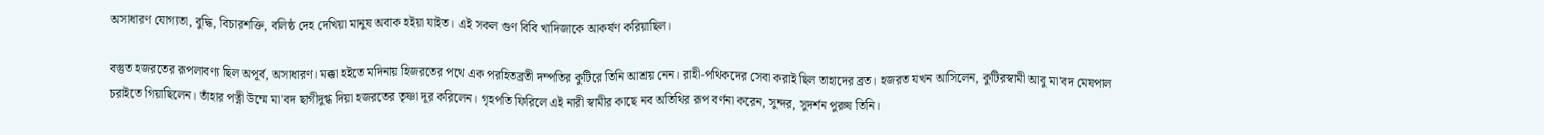অসাধারণ যোগ্যতা, বুদ্ধি, বিচারশক্তি, বলিষ্ঠ দেহ দেখিয়া মানুষ অবাক হইয়া যাইত। এই সকল গুণ বিবি খাদিজাকে আকর্ষণ করিয়াছিল।

বস্তুত হজরতের রূপলাবণ্য ছিল অপূর্ব, অসাধারণ। মক্কা হইতে মদিনায় হিজরতের পথে এক পরহিতব্রতী দম্পতির কুটিরে তিনি আশ্রয় নেন। রাহী-পথিকদের সেবা করাই ছিল তাহাদের ব্রত। হজরত যখন আসিলেন, কুটিরস্বামী আবু মা'বদ মেষপাল চরাইতে গিয়াছিলেন। তাঁহার পত্নী উম্মে মা'বদ ছাগীদুগ্ধ দিয়া হজরতের তৃষ্ণা দূর করিলেন। গৃহপতি ফিরিলে এই নারী স্বামীর কাছে নব অতিথির রূপ বর্ণনা করেন, সুন্দর, সুদর্শন পুরুষ তিনি।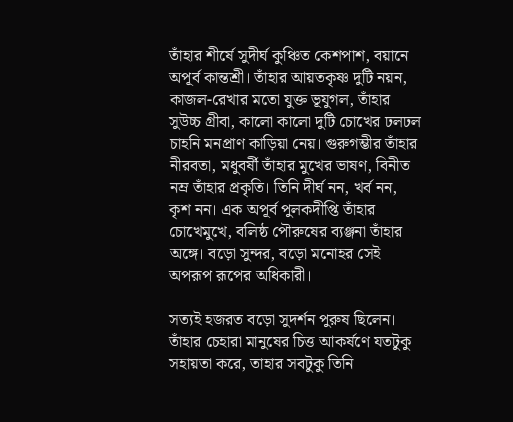তাঁহার শীর্ষে সুদীর্ঘ কুঞ্চিত কেশপাশ, বয়ানে অপূর্ব কান্তশ্রী। তাঁহার আয়তকৃষ্ণ দুটি নয়ন, কাজল-রেখার মতো যুক্ত ভূযুগল, তাঁহার সুউচ্চ গ্রীবা, কালো কালো দুটি চোখের ঢলঢল চাহনি মনপ্রাণ কাড়িয়া নেয়। গুরুগম্ভীর তাঁহার নীরবতা, মধুবর্ষী তাঁহার মুখের ভাষণ, বিনীত নম্র তাঁহার প্রকৃতি। তিনি দীর্ঘ নন, খর্ব নন, কৃশ নন। এক অপূর্ব পুলকদীপ্তি তাঁহার চোখেমুখে, বলিষ্ঠ পৌরুষের ব্যঞ্জনা তাঁহার অঙ্গে। বড়ো সুন্দর, বড়ো মনোহর সেই অপরূপ রূপের অধিকারী।

সত্যই হজরত বড়ো সুদর্শন পুরুষ ছিলেন। তাঁহার চেহারা মানুষের চিত্ত আকর্ষণে যতটুকু সহায়তা করে, তাহার সবটুকু তিনি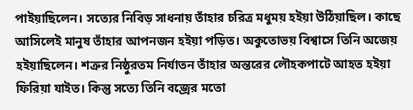পাইয়াছিলেন। সত্যের নিবিড় সাধনায় তাঁহার চরিত্র মধুময় হইয়া উঠিয়াছিল। কাছে আসিলেই মানুষ তাঁহার আপনজন হইয়া পড়িত। অকুতোভয় বিশ্বাসে তিনি অজেয় হইয়াছিলেন। শত্রুর নিষ্ঠুরতম নির্যাতন তাঁহার অন্তরের লৌহকপাটে আহত হইয়া ফিরিয়া যাইত। কিন্তু সত্যে তিনি বজ্রের মতো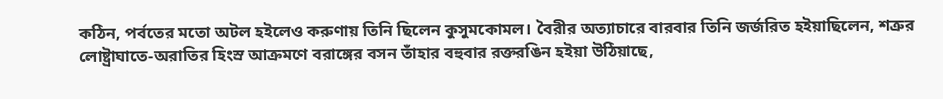কঠিন, পর্বতের মতো অটল হইলেও করুণায় তিনি ছিলেন কুসুমকোমল। বৈরীর অত্যাচারে বারবার তিনি জর্জরিত হইয়াছিলেন, শত্রুর লোষ্ট্রাঘাতে-অরাতির হিংস্র আক্রমণে বরাঙ্গের বসন তাঁহার বহুবার রক্তরঙিন হইয়া উঠিয়াছে,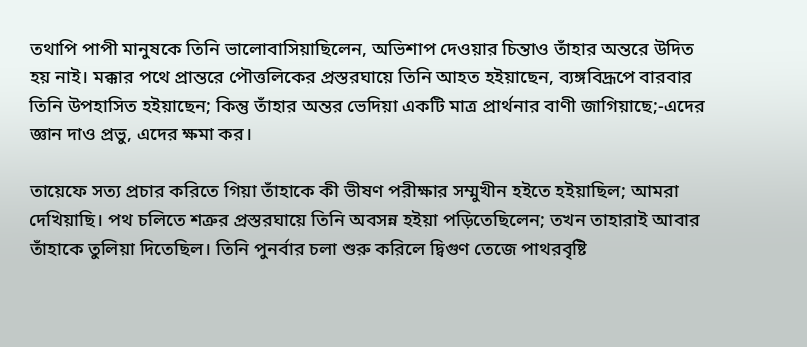তথাপি পাপী মানুষকে তিনি ভালোবাসিয়াছিলেন, অভিশাপ দেওয়ার চিন্তাও তাঁহার অন্তরে উদিত হয় নাই। মক্কার পথে প্রান্তরে পৌত্তলিকের প্রস্তরঘায়ে তিনি আহত হইয়াছেন, ব্যঙ্গবিদ্রূপে বারবার তিনি উপহাসিত হইয়াছেন; কিন্তু তাঁহার অন্তর ভেদিয়া একটি মাত্র প্রার্থনার বাণী জাগিয়াছে;-এদের জ্ঞান দাও প্রভু, এদের ক্ষমা কর।

তায়েফে সত্য প্রচার করিতে গিয়া তাঁহাকে কী ভীষণ পরীক্ষার সম্মুখীন হইতে হইয়াছিল; আমরা দেখিয়াছি। পথ চলিতে শত্রুর প্রস্তরঘায়ে তিনি অবসন্ন হইয়া পড়িতেছিলেন; তখন তাহারাই আবার তাঁহাকে তুলিয়া দিতেছিল। তিনি পুনর্বার চলা শুরু করিলে দ্বিগুণ তেজে পাথরবৃষ্টি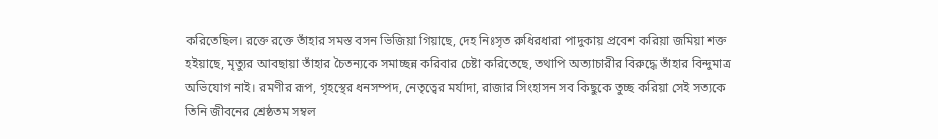করিতেছিল। রক্তে রক্তে তাঁহার সমস্ত বসন ভিজিয়া গিয়াছে, দেহ নিঃসৃত রুধিরধারা পাদুকায় প্রবেশ করিয়া জমিয়া শক্ত হইয়াছে, মৃত্যুর আবছায়া তাঁহার চৈতন্যকে সমাচ্ছন্ন করিবার চেষ্টা করিতেছে, তথাপি অত্যাচারীর বিরুদ্ধে তাঁহার বিন্দুমাত্র অভিযোগ নাই। রমণীর রূপ, গৃহস্থের ধনসম্পদ, নেতৃত্বের মর্যাদা, রাজার সিংহাসন সব কিছুকে তুচ্ছ করিয়া সেই সত্যকে তিনি জীবনের শ্রেষ্ঠতম সম্বল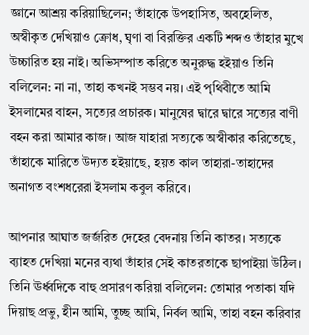জ্ঞানে আশ্রয় করিয়াছিলেন; তাঁহাকে উপহাসিত, অবহেলিত, অস্বীকৃত দেখিয়াও ক্রোধ, ঘৃণা বা বিরক্তির একটি শব্দও তাঁহার মুখে উচ্চারিত হয় নাই। অভিসম্পাত করিতে অনুরুদ্ধ হইয়াও তিনি বলিলেন: না না, তাহা কখনই সম্ভব নয়। এই পৃথিবীতে আমি ইসলামের বাহন, সত্যের প্রচারক। মানুষের দ্বারে দ্বারে সত্যের বাণী বহন করা আমার কাজ। আজ যাহারা সত্যকে অস্বীকার করিতেছে, তাঁহাকে মারিতে উদ্যত হইয়াছে, হয়ত কাল তাহারা-তাহাদের অনাগত বংশধরেরা ইসলাম কবুল করিবে।

আপনার আঘাত জর্জরিত দেহের বেদনায় তিনি কাতর। সত্যকে ব্যাহত দেখিয়া মনের ব্যথা তাঁহার সেই কাতরতাকে ছাপাইয়া উঠিল। তিনি ঊর্ধ্বদিকে বাহু প্রসারণ করিয়া বলিলেন: তোমার পতাকা যদি দিয়াছ প্রভু, হীন আমি, তুচ্ছ আমি, নির্বল আমি, তাহা বহন করিবার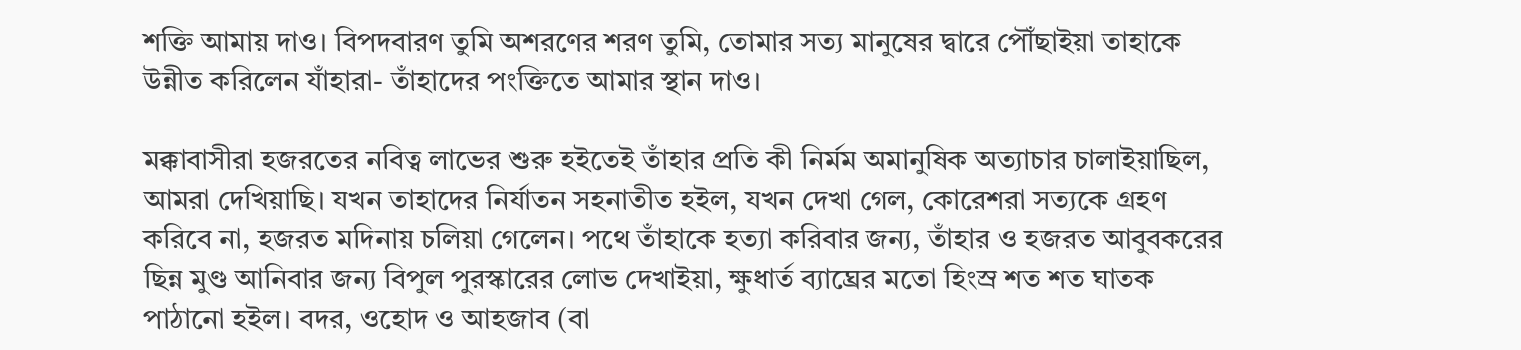শক্তি আমায় দাও। বিপদবারণ তুমি অশরণের শরণ তুমি, তোমার সত্য মানুষের দ্বারে পৌঁছাইয়া তাহাকে উন্নীত করিলেন যাঁহারা- তাঁহাদের পংক্তিতে আমার স্থান দাও।

মক্কাবাসীরা হজরতের নবিত্ব লাভের শুরু হইতেই তাঁহার প্রতি কী নির্মম অমানুষিক অত্যাচার চালাইয়াছিল, আমরা দেখিয়াছি। যখন তাহাদের নির্যাতন সহনাতীত হইল, যখন দেখা গেল, কোরেশরা সত্যকে গ্রহণ করিবে না, হজরত মদিনায় চলিয়া গেলেন। পথে তাঁহাকে হত্যা করিবার জন্য, তাঁহার ও হজরত আবুবকরের ছিন্ন মুণ্ড আনিবার জন্য বিপুল পুরস্কারের লোভ দেখাইয়া, ক্ষুধার্ত ব্যাঘ্রের মতো হিংস্র শত শত ঘাতক পাঠানো হইল। বদর, ওহোদ ও আহজাব (বা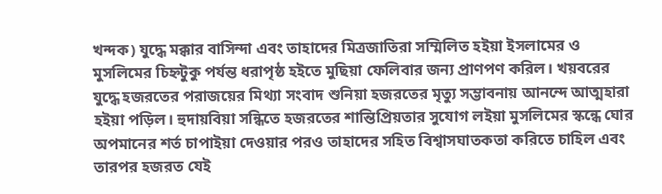খন্দক) যুদ্ধে মক্কার বাসিন্দা এবং তাহাদের মিত্রজাতিরা সম্মিলিত হইয়া ইসলামের ও মুসলিমের চিহ্নটুকু পর্যন্ত ধরাপৃষ্ঠ হইতে মুছিয়া ফেলিবার জন্য প্রাণপণ করিল। খয়বরের যুদ্ধে হজরতের পরাজয়ের মিথ্যা সংবাদ শুনিয়া হজরতের মৃত্যু সম্ভাবনায় আনন্দে আত্মহারা হইয়া পড়িল। হুদায়বিয়া সন্ধিতে হজরতের শান্তিপ্রিয়তার সুযোগ লইয়া মুসলিমের স্কন্ধে ঘোর অপমানের শর্ত চাপাইয়া দেওয়ার পরও তাহাদের সহিত বিশ্বাসঘাতকতা করিতে চাহিল এবং তারপর হজরত যেই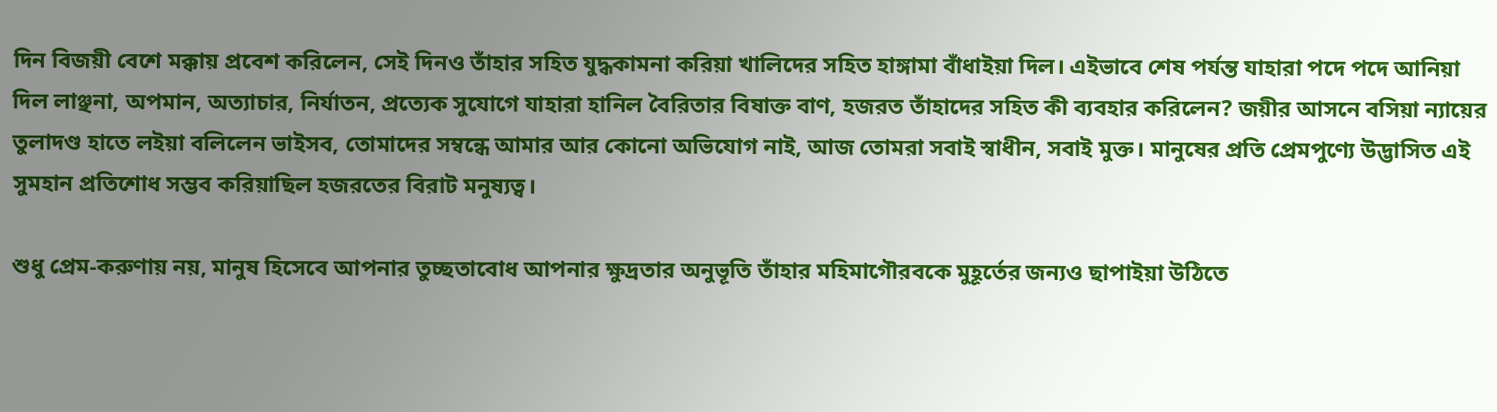দিন বিজয়ী বেশে মক্কায় প্রবেশ করিলেন, সেই দিনও তাঁহার সহিত যুদ্ধকামনা করিয়া খালিদের সহিত হাঙ্গামা বাঁধাইয়া দিল। এইভাবে শেষ পর্যন্ত যাহারা পদে পদে আনিয়া দিল লাঞ্ছনা, অপমান, অত্যাচার, নির্যাতন, প্রত্যেক সুযোগে যাহারা হানিল বৈরিতার বিষাক্ত বাণ, হজরত তাঁহাদের সহিত কী ব্যবহার করিলেন? জয়ীর আসনে বসিয়া ন্যায়ের তুলাদণ্ড হাতে লইয়া বলিলেন ভাইসব, তোমাদের সম্বন্ধে আমার আর কোনো অভিযোগ নাই, আজ তোমরা সবাই স্বাধীন, সবাই মুক্ত। মানুষের প্রতি প্রেমপুণ্যে উদ্ভাসিত এই সুমহান প্রতিশোধ সম্ভব করিয়াছিল হজরতের বিরাট মনুষ্যত্ব।

শুধু প্রেম-করুণায় নয়, মানুষ হিসেবে আপনার তুচ্ছতাবোধ আপনার ক্ষুদ্রতার অনুভূতি তাঁহার মহিমাগৌরবকে মুহূর্তের জন্যও ছাপাইয়া উঠিতে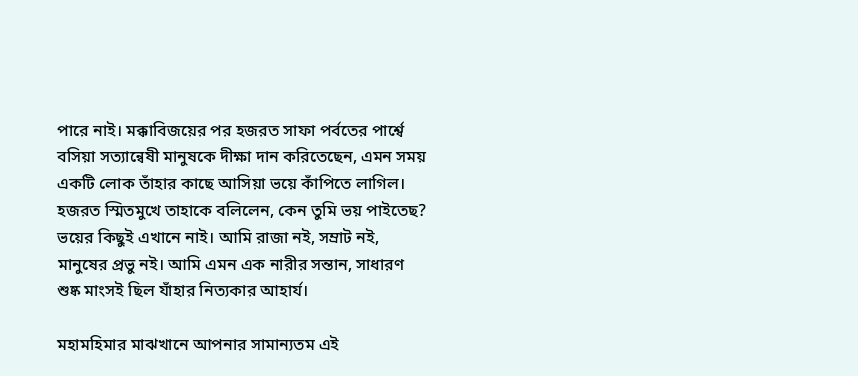পারে নাই। মক্কাবিজয়ের পর হজরত সাফা পর্বতের পার্শ্বে বসিয়া সত্যান্বেষী মানুষকে দীক্ষা দান করিতেছেন, এমন সময় একটি লোক তাঁহার কাছে আসিয়া ভয়ে কাঁপিতে লাগিল। হজরত স্মিতমুখে তাহাকে বলিলেন, কেন তুমি ভয় পাইতেছ? ভয়ের কিছুই এখানে নাই। আমি রাজা নই, সম্রাট নই, মানুষের প্রভু নই। আমি এমন এক নারীর সন্তান, সাধারণ শুষ্ক মাংসই ছিল যাঁহার নিত্যকার আহার্য।

মহামহিমার মাঝখানে আপনার সামান্যতম এই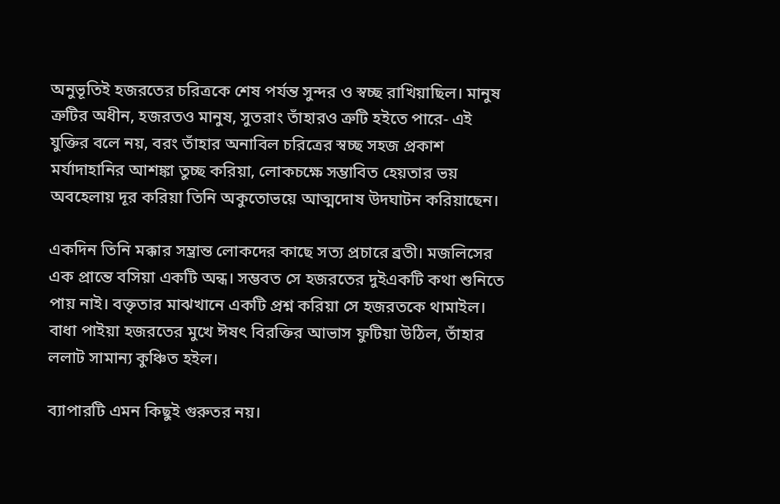অনুভূতিই হজরতের চরিত্রকে শেষ পর্যন্ত সুন্দর ও স্বচ্ছ রাখিয়াছিল। মানুষ ত্রুটির অধীন, হজরতও মানুষ, সুতরাং তাঁহারও ত্রুটি হইতে পারে- এই যুক্তির বলে নয়, বরং তাঁহার অনাবিল চরিত্রের স্বচ্ছ সহজ প্রকাশ মর্যাদাহানির আশঙ্কা তুচ্ছ করিয়া, লোকচক্ষে সম্ভাবিত হেয়তার ভয় অবহেলায় দূর করিয়া তিনি অকুতোভয়ে আত্মদোষ উদঘাটন করিয়াছেন।

একদিন তিনি মক্কার সম্ভ্রান্ত লোকদের কাছে সত্য প্রচারে ব্রতী। মজলিসের এক প্রান্তে বসিয়া একটি অন্ধ। সম্ভবত সে হজরতের দুইএকটি কথা শুনিতে পায় নাই। বক্তৃতার মাঝখানে একটি প্রশ্ন করিয়া সে হজরতকে থামাইল। বাধা পাইয়া হজরতের মুখে ঈষৎ বিরক্তির আভাস ফুটিয়া উঠিল, তাঁহার ললাট সামান্য কুঞ্চিত হইল।

ব্যাপারটি এমন কিছুই গুরুতর নয়।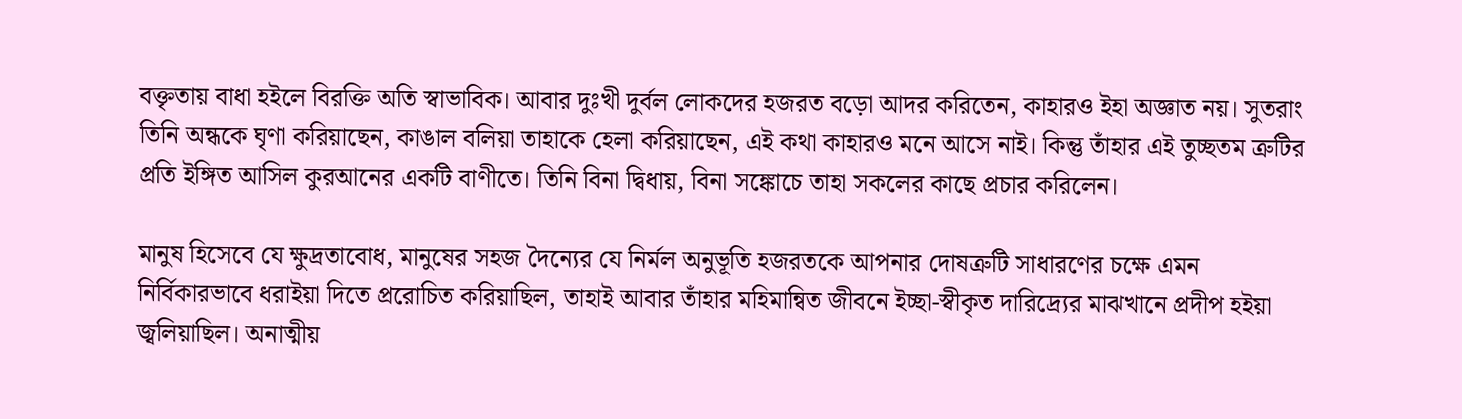বক্তৃতায় বাধা হইলে বিরক্তি অতি স্বাভাবিক। আবার দুঃখী দুর্বল লোকদের হজরত বড়ো আদর করিতেন, কাহারও ইহা অজ্ঞাত নয়। সুতরাং তিনি অন্ধকে ঘৃণা করিয়াছেন, কাঙাল বলিয়া তাহাকে হেলা করিয়াছেন, এই কথা কাহারও মনে আসে নাই। কিন্তু তাঁহার এই তুচ্ছতম ত্রুটির প্রতি ইঙ্গিত আসিল কুরআনের একটি বাণীতে। তিনি বিনা দ্বিধায়, বিনা সঙ্কোচে তাহা সকলের কাছে প্রচার করিলেন।

মানুষ হিসেবে যে ক্ষুদ্রতাবোধ, মানুষের সহজ দৈন্যের যে নির্মল অনুভূতি হজরতকে আপনার দোষত্রুটি সাধারণের চক্ষে এমন নির্বিকারভাবে ধরাইয়া দিতে প্ররোচিত করিয়াছিল, তাহাই আবার তাঁহার মহিমান্বিত জীবনে ইচ্ছা-স্বীকৃত দারিদ্র্যের মাঝখানে প্রদীপ হইয়া জ্বলিয়াছিল। অনাত্মীয়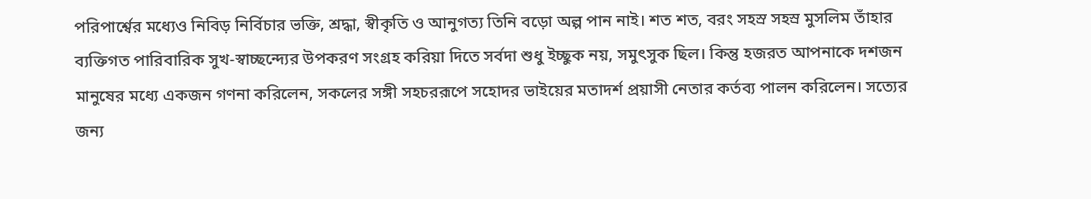পরিপার্শ্বের মধ্যেও নিবিড় নির্বিচার ভক্তি, শ্রদ্ধা, স্বীকৃতি ও আনুগত্য তিনি বড়ো অল্প পান নাই। শত শত, বরং সহস্র সহস্র মুসলিম তাঁহার ব্যক্তিগত পারিবারিক সুখ-স্বাচ্ছন্দ্যের উপকরণ সংগ্রহ করিয়া দিতে সর্বদা শুধু ইচ্ছুক নয়, সমুৎসুক ছিল। কিন্তু হজরত আপনাকে দশজন মানুষের মধ্যে একজন গণনা করিলেন, সকলের সঙ্গী সহচররূপে সহোদর ভাইয়ের মতাদর্শ প্রয়াসী নেতার কর্তব্য পালন করিলেন। সত্যের জন্য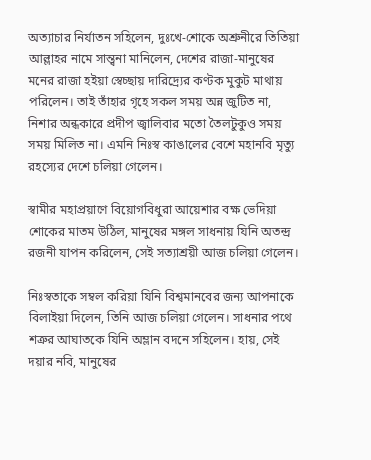অত্যাচার নির্যাতন সহিলেন, দুঃখে-শোকে অশ্রুনীরে তিতিয়া আল্লাহর নামে সান্ত্বনা মানিলেন, দেশের রাজা-মানুষের মনের রাজা হইয়া স্বেচ্ছায় দারিদ্র্যের কণ্টক মুকুট মাথায় পরিলেন। তাই তাঁহার গৃহে সকল সময় অন্ন জুটিত না, নিশার অন্ধকারে প্রদীপ জ্বালিবার মতো তৈলটুকুও সময় সময় মিলিত না। এমনি নিঃস্ব কাঙালের বেশে মহানবি মৃত্যু রহস্যের দেশে চলিয়া গেলেন।

স্বামীর মহাপ্রয়াণে বিয়োগবিধুরা আয়েশার বক্ষ ভেদিয়া শোকের মাতম উঠিল, মানুষের মঙ্গল সাধনায় যিনি অতন্দ্র রজনী যাপন করিলেন, সেই সত্যাশ্রয়ী আজ চলিয়া গেলেন।

নিঃস্বতাকে সম্বল করিয়া যিনি বিশ্বমানবের জন্য আপনাকে বিলাইয়া দিলেন, তিনি আজ চলিয়া গেলেন। সাধনার পথে শত্রুর আঘাতকে যিনি অম্লান বদনে সহিলেন। হায়, সেই দয়ার নবি, মানুষের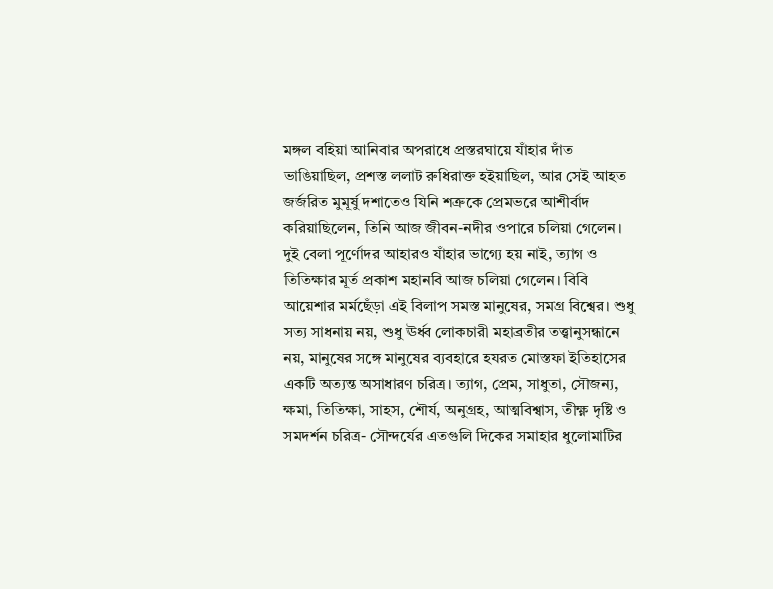মঙ্গল বহিয়া আনিবার অপরাধে প্রস্তরঘায়ে যাঁহার দাঁত ভাঙিয়াছিল, প্রশস্ত ললাট রুধিরাক্ত হইয়াছিল, আর সেই আহত জর্জরিত মুমূর্ষু দশাতেও যিনি শত্রুকে প্রেমভরে আশীর্বাদ করিয়াছিলেন, তিনি আজ জীবন-নদীর ওপারে চলিয়া গেলেন। দুই বেলা পূর্ণোদর আহারও যাঁহার ভাগ্যে হয় নাই, ত্যাগ ও তিতিক্ষার মূর্ত প্রকাশ মহানবি আজ চলিয়া গেলেন। বিবি আয়েশার মর্মছেঁড়া এই বিলাপ সমস্ত মানুষের, সমগ্র বিশ্বের। শুধু সত্য সাধনায় নয়, শুধু ঊর্ধ্ব লোকচারী মহাব্রতীর তত্ত্বানুসন্ধানে নয়, মানুষের সঙ্গে মানুষের ব্যবহারে হযরত মোস্তফা ইতিহাসের একটি অত্যন্ত অসাধারণ চরিত্র। ত্যাগ, প্রেম, সাধুতা, সৌজন্য, ক্ষমা, তিতিক্ষা, সাহস, শৌর্য, অনুগ্রহ, আত্মবিশ্বাস, তীক্ষ্ণ দৃষ্টি ও সমদর্শন চরিত্র- সৌন্দর্যের এতগুলি দিকের সমাহার ধুলোমাটির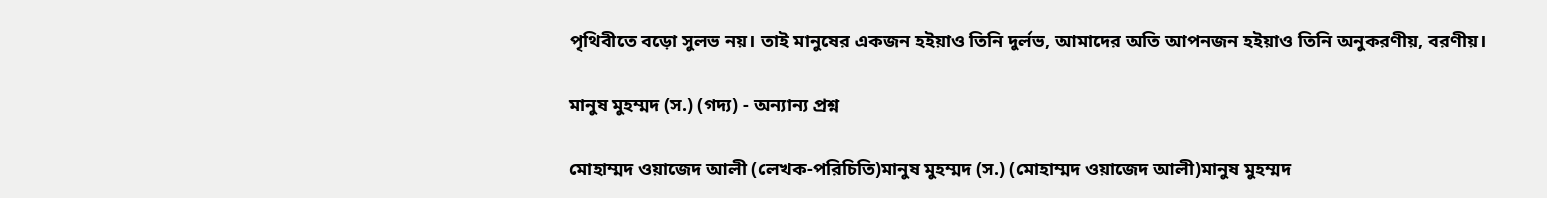পৃথিবীতে বড়ো সুলভ নয়। তাই মানুষের একজন হইয়াও তিনি দুর্লভ, আমাদের অতি আপনজন হইয়াও তিনি অনুকরণীয়, বরণীয়।

মানুষ মুহম্মদ (স.) (গদ্য) - অন্যান্য প্রশ্ন

মোহাম্মদ ওয়াজেদ আলী (লেখক-পরিচিতি)মানুষ মুহম্মদ (স.) (মোহাম্মদ ওয়াজেদ আলী)মানুষ মুহম্মদ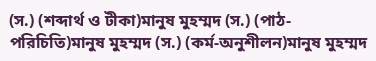(স.) (শব্দার্থ ও টীকা)মানুষ মুহম্মদ (স.) (পাঠ-পরিচিতি)মানুষ মুহম্মদ (স.) (কর্ম-অনুশীলন)মানুষ মুহম্মদ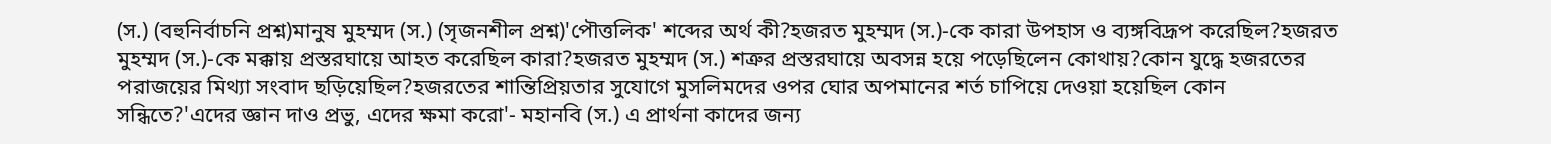(স.) (বহুনির্বাচনি প্রশ্ন)মানুষ মুহম্মদ (স.) (সৃজনশীল প্রশ্ন)'পৌত্তলিক' শব্দের অর্থ কী?হজরত মুহম্মদ (স.)-কে কারা উপহাস ও ব্যঙ্গবিদ্রূপ করেছিল?হজরত মুহম্মদ (স.)-কে মক্কায় প্রস্তরঘায়ে আহত করেছিল কারা?হজরত মুহম্মদ (স.) শত্রুর প্রস্তরঘায়ে অবসন্ন হয়ে পড়েছিলেন কোথায়?কোন যুদ্ধে হজরতের পরাজয়ের মিথ্যা সংবাদ ছড়িয়েছিল?হজরতের শান্তিপ্রিয়তার সুযোগে মুসলিমদের ওপর ঘোর অপমানের শর্ত চাপিয়ে দেওয়া হয়েছিল কোন সন্ধিতে?'এদের জ্ঞান দাও প্রভু, এদের ক্ষমা করো'- মহানবি (স.) এ প্রার্থনা কাদের জন্য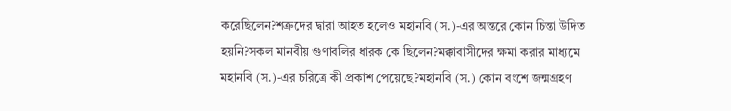করেছিলেন?শত্রুদের দ্বারা আহত হলেও মহানবি (স.)-এর অন্তরে কোন চিন্তা উদিত হয়নি?সকল মানবীয় গুণাবলির ধারক কে ছিলেন?মক্কাবাসীদের ক্ষমা করার মাধ্যমে মহানবি (স.)-এর চরিত্রে কী প্রকাশ পেয়েছে?মহানবি (স.) কোন বংশে জন্মগ্রহণ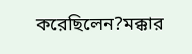করেছিলেন?মক্কার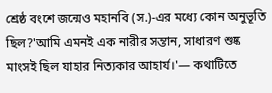শ্রেষ্ঠ বংশে জন্মেও মহানবি (স.)-এর মধ্যে কোন অনুভূতি ছিল?'আমি এমনই এক নারীর সন্তান, সাধারণ শুষ্ক মাংসই ছিল যাহার নিত্যকার আহার্য।'— কথাটিতে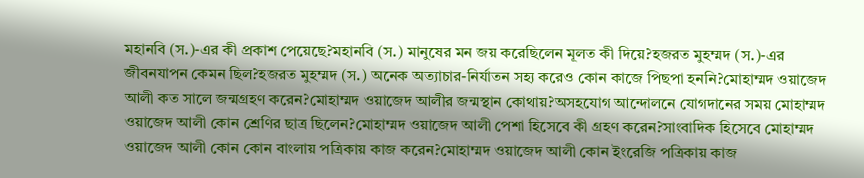মহানবি (স.)-এর কী প্রকাশ পেয়েছে?মহানবি (স.) মানুষের মন জয় করেছিলেন মূলত কী দিয়ে?হজরত মুহম্মদ (স.)-এর জীবনযাপন কেমন ছিল?হজরত মুহম্মদ (স.) অনেক অত্যাচার-নির্যাতন সহ্য করেও কোন কাজে পিছপা হননি?মোহাম্মদ ওয়াজেদ আলী কত সালে জন্মগ্রহণ করেন?মোহাম্মদ ওয়াজেদ আলীর জন্মস্থান কোথায়?অসহযোগ আন্দোলনে যোগদানের সময় মোহাম্মদ ওয়াজেদ আলী কোন শ্রেণির ছাত্র ছিলেন?মোহাম্মদ ওয়াজেদ আলী পেশা হিসেবে কী গ্রহণ করেন?সাংবাদিক হিসেবে মোহাম্মদ ওয়াজেদ আলী কোন কোন বাংলায় পত্রিকায় কাজ করেন?মোহাম্মদ ওয়াজেদ আলী কোন ইংরেজি পত্রিকায় কাজ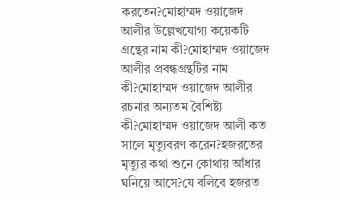করতেন?মোহাম্মদ ওয়াজেদ আলীর উল্লেখযোগ্য কয়েকটি গ্রন্থের নাম কী?মোহাম্মদ ওয়াজেদ আলীর প্রবন্ধগ্রন্থটির নাম কী?মোহাম্মদ ওয়াজেদ আলীর রচনার অন্যতম বৈশিষ্ট্য কী?মোহাম্মদ ওয়াজেদ আলী কত সালে মৃত্যুবরণ করেন?হজরতের মৃত্যুর কথা শুনে কোথায় আঁধার ঘনিয়ে আসে?যে বলিবে হজরত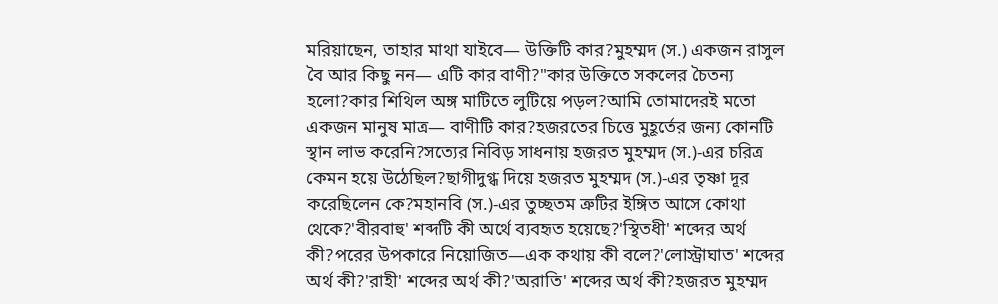মরিয়াছেন, তাহার মাথা যাইবে— উক্তিটি কার?মুহম্মদ (স.) একজন রাসুল বৈ আর কিছু নন— এটি কার বাণী?"কার উক্তিতে সকলের চৈতন্য হলো?কার শিথিল অঙ্গ মাটিতে লুটিয়ে পড়ল?আমি তোমাদেরই মতো একজন মানুষ মাত্র— বাণীটি কার?হজরতের চিত্তে মুহূর্তের জন্য কোনটি স্থান লাভ করেনি?সত্যের নিবিড় সাধনায় হজরত মুহম্মদ (স.)-এর চরিত্র কেমন হয়ে উঠেছিল?ছাগীদুগ্ধ দিয়ে হজরত মুহম্মদ (স.)-এর তৃষ্ণা দূর করেছিলেন কে?মহানবি (স.)-এর তুচ্ছতম ত্রুটির ইঙ্গিত আসে কোথা থেকে?'বীরবাহু' শব্দটি কী অর্থে ব্যবহৃত হয়েছে?'স্থিতধী' শব্দের অর্থ কী?পরের উপকারে নিয়োজিত—এক কথায় কী বলে?'লোস্ট্রাঘাত' শব্দের অর্থ কী?'রাহী' শব্দের অর্থ কী?'অরাতি' শব্দের অর্থ কী?হজরত মুহম্মদ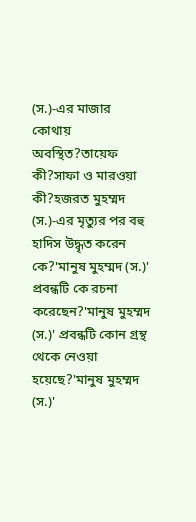(স.)-এর মাজার কোথায় অবস্থিত?তায়েফ কী?সাফা ও মারওয়া কী?হজরত মুহম্মদ (স.)-এর মৃত্যুর পর বহু হাদিস উদ্ধৃত করেন কে?'মানুষ মুহম্মদ (স.)' প্রবন্ধটি কে রচনা করেছেন?'মানুষ মুহম্মদ (স.)' প্রবন্ধটি কোন গ্রন্থ থেকে নেওয়া হয়েছে?'মানুষ মুহম্মদ (স.)'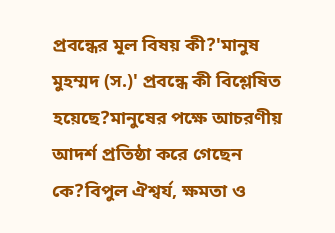প্রবন্ধের মূল বিষয় কী?'মানুষ মুহম্মদ (স.)' প্রবন্ধে কী বিশ্লেষিত হয়েছে?মানুষের পক্ষে আচরণীয় আদর্শ প্রতিষ্ঠা করে গেছেন কে?বিপুল ঐশ্বর্য, ক্ষমতা ও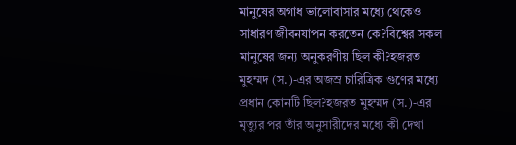মানুষের অগাধ ভালোবাসার মধ্যে থেকেও সাধারণ জীবনযাপন করতেন কে?বিশ্বের সকল মানুষের জন্য অনুকরণীয় ছিল কী?হজরত মুহম্মদ (স.)-এর অজস্র চারিত্রিক গুণের মধ্যে প্রধান কোনটি ছিল?হজরত মুহম্মদ (স.)-এর মৃত্যুর পর তাঁর অনুসারীদের মধ্যে কী দেখা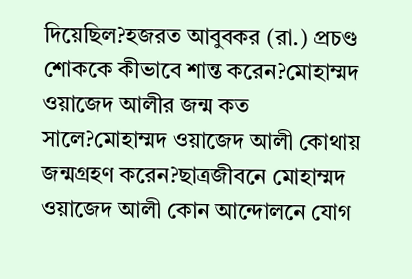দিয়েছিল?হজরত আবুবকর (রা.) প্রচণ্ড শোককে কীভাবে শান্ত করেন?মোহাম্মদ ওয়াজেদ আলীর জন্ম কত সালে?মোহাম্মদ ওয়াজেদ আলী কোথায় জন্মগ্রহণ করেন?ছাত্রজীবনে মোহাম্মদ ওয়াজেদ আলী কোন আন্দোলনে যোগ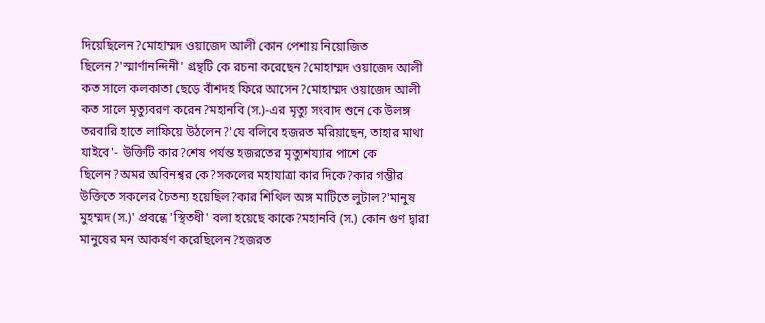দিয়েছিলেন?মোহাম্মদ ওয়াজেদ আলী কোন পেশায় নিয়োজিত ছিলেন?'স্মার্ণানন্দিনী' গ্রন্থটি কে রচনা করেছেন?মোহাম্মদ ওয়াজেদ আলী কত সালে কলকাতা ছেড়ে বাঁশদহ ফিরে আসেন?মোহাম্মদ ওয়াজেদ আলী কত সালে মৃত্যুবরণ করেন?মহানবি (স.)-এর মৃত্যু সংবাদ শুনে কে উলঙ্গ তরবারি হাতে লাফিয়ে উঠলেন?'যে বলিবে হজরত মরিয়াছেন, তাহার মাথা যাইবে'- উক্তিটি কার?শেষ পর্যন্ত হজরতের মৃত্যুশয্যার পাশে কে ছিলেন?অমর অবিনশ্বর কে?সকলের মহাযাত্রা কার দিকে?কার গম্ভীর উক্তিতে সকলের চৈতন্য হয়েছিল?কার শিথিল অঙ্গ মাটিতে লুটাল?'মানুষ মুহম্মদ (স.)' প্রবন্ধে 'স্থিতধী' বলা হয়েছে কাকে?মহানবি (স.) কোন গুণ দ্বারা মানুষের মন আকর্ষণ করেছিলেন?হজরত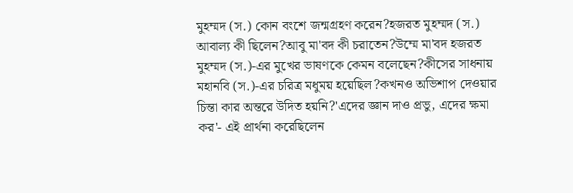মুহম্মদ (স.) কোন বংশে জন্মগ্রহণ করেন?হজরত মুহম্মদ (স.) আবাল্য কী ছিলেন?আবু মা'বদ কী চরাতেন?উম্মে মা'বদ হজরত মুহম্মদ (স.)-এর মুখের ভাষণকে কেমন বলেছেন?কীসের সাধনায় মহানবি (স.)-এর চরিত্র মধুময় হয়েছিল?কখনও অভিশাপ দেওয়ার চিন্তা কার অন্তরে উদিত হয়নি?'এদের জ্ঞান দাও প্রভু, এদের ক্ষমা কর'- এই প্রার্থনা করেছিলেন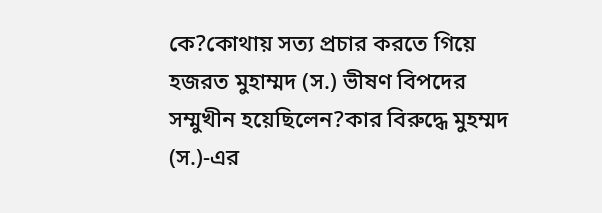কে?কোথায় সত্য প্রচার করতে গিয়ে হজরত মুহাম্মদ (স.) ভীষণ বিপদের সম্মুখীন হয়েছিলেন?কার বিরুদ্ধে মুহম্মদ (স.)-এর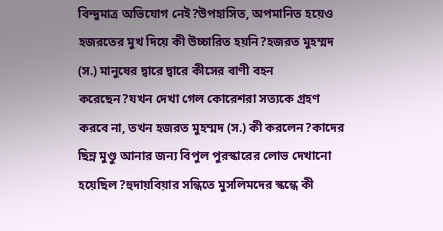বিন্দুমাত্র অভিযোগ নেই?উপহাসিত, অপমানিত হয়েও হজরতের মুখ দিয়ে কী উচ্চারিত হয়নি?হজরত মুহম্মদ (স.) মানুষের দ্বারে দ্বারে কীসের বাণী বহন করেছেন?যখন দেখা গেল কোরেশরা সত্যকে গ্রহণ করবে না, তখন হজরত মুহম্মদ (স.) কী করলেন?কাদের ছিন্ন মুণ্ডু আনার জন্য বিপুল পুরস্কারের লোভ দেখানো হয়েছিল?হুদায়বিয়ার সন্ধিতে মুসলিমদের স্কন্ধে কী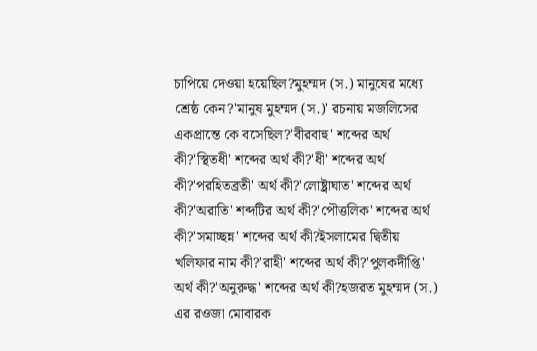চাপিয়ে দেওয়া হয়েছিল?মুহম্মদ (স.) মানুষের মধ্যে শ্রেষ্ঠ কেন?'মানুষ মুহম্মদ (স.)' রচনায় মজলিসের একপ্রান্তে কে বসেছিল?'বীরবাহু' শব্দের অর্থ কী?'স্থিতধী' শব্দের অর্থ কী?'ধী' শব্দের অর্থ কী?'পরহিতব্রতী' অর্থ কী?'লোষ্ট্রাঘাত' শব্দের অর্থ কী?'অরাতি' শব্দটির অর্থ কী?'পৌত্তলিক' শব্দের অর্থ কী?'সমাচ্ছন্ন' শব্দের অর্থ কী?ইসলামের দ্বিতীয় খলিফার নাম কী?'রাহী' শব্দের অর্থ কী?'পুলকদীপ্তি' অর্থ কী?'অনুরুদ্ধ' শব্দের অর্থ কী?হজরত মুহম্মদ (স.) এর রওজা মোবারক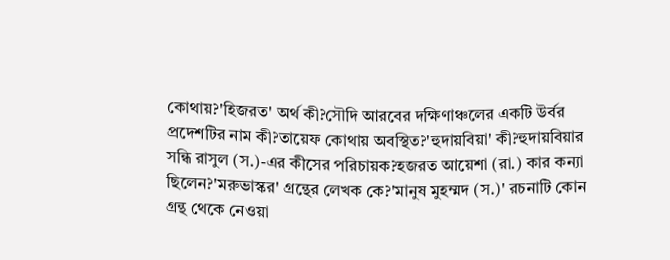কোথায়?'হিজরত' অর্থ কী?সৌদি আরবের দক্ষিণাঞ্চলের একটি উর্বর প্রদেশটির নাম কী?তায়েফ কোথায় অবস্থিত?'হুদায়বিয়া' কী?হুদায়বিয়ার সন্ধি রাসুল (স.)-এর কীসের পরিচায়ক?হজরত আয়েশা (রা.) কার কন্যা ছিলেন?'মরুভাস্কর' গ্রন্থের লেখক কে?'মানুষ মুহম্মদ (স.)' রচনাটি কোন গ্রন্থ থেকে নেওয়া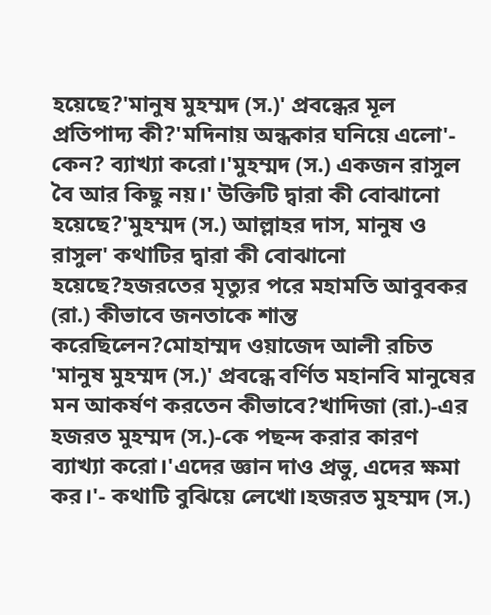হয়েছে?'মানুষ মুহম্মদ (স.)' প্রবন্ধের মূল প্রতিপাদ্য কী?'মদিনায় অন্ধকার ঘনিয়ে এলো'- কেন? ব্যাখ্যা করো।'মুহম্মদ (স.) একজন রাসুল বৈ আর কিছু নয়।' উক্তিটি দ্বারা কী বোঝানো হয়েছে?'মুহম্মদ (স.) আল্লাহর দাস, মানুষ ও রাসুল' কথাটির দ্বারা কী বোঝানো হয়েছে?হজরতের মৃত্যুর পরে মহামতি আবুবকর (রা.) কীভাবে জনতাকে শান্ত করেছিলেন?মোহাম্মদ ওয়াজেদ আলী রচিত 'মানুষ মুহম্মদ (স.)' প্রবন্ধে বর্ণিত মহানবি মানুষের মন আকর্ষণ করতেন কীভাবে?খাদিজা (রা.)-এর হজরত মুহম্মদ (স.)-কে পছন্দ করার কারণ ব্যাখ্যা করো।'এদের জ্ঞান দাও প্রভু, এদের ক্ষমা কর।'- কথাটি বুঝিয়ে লেখো।হজরত মুহম্মদ (স.)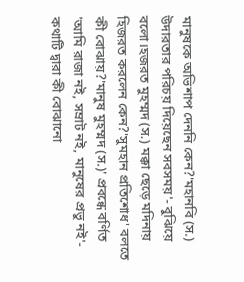মানুষকে অভিশাপ দেননি কেন?'মহানবি (স.) উদারতার পরিচয় দিয়েছেন সবসময়'- বুঝিয়ে বলো।হজরত মুহম্মদ (স.) মক্কা ছেড়ে মদিনায় হিজরত করলেন কেন?'সুমহান প্রতিশোধ' বলতে কী বোঝায়?'মানুষ মুহম্মদ (স.)' প্রবন্ধে বর্ণিত 'আমি রাজা নই, সম্রাট নই, মানুষের প্রভু নই'- কথাটি দ্বারা কী বোঝানো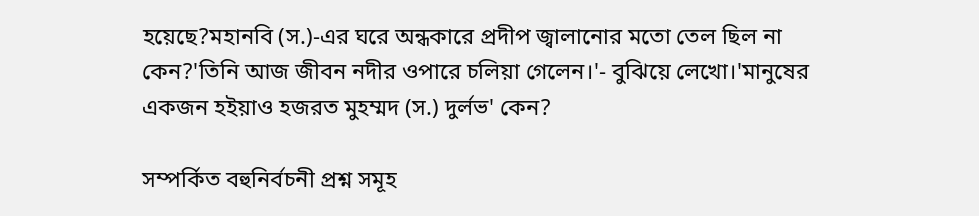হয়েছে?মহানবি (স.)-এর ঘরে অন্ধকারে প্রদীপ জ্বালানোর মতো তেল ছিল না কেন?'তিনি আজ জীবন নদীর ওপারে চলিয়া গেলেন।'- বুঝিয়ে লেখো।'মানুষের একজন হইয়াও হজরত মুহম্মদ (স.) দুর্লভ' কেন?

সম্পর্কিত বহুনির্বচনী প্রশ্ন সমূহ